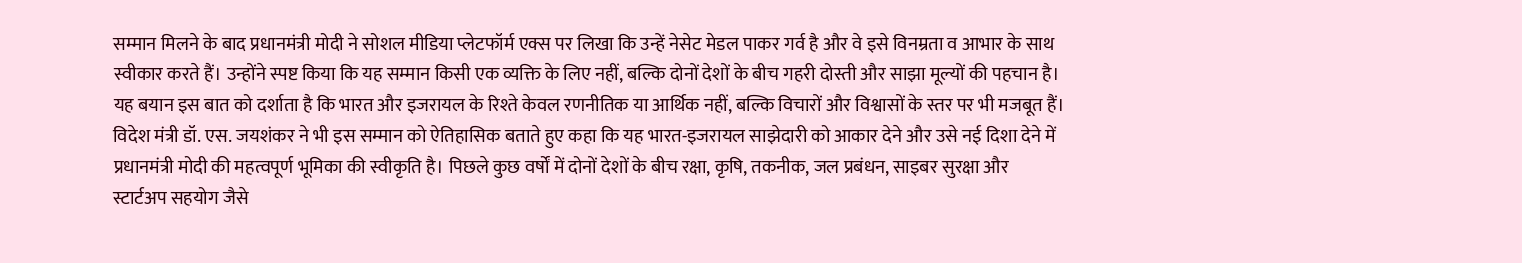सम्मान मिलने के बाद प्रधानमंत्री मोदी ने सोशल मीडिया प्लेटफॉर्म एक्स पर लिखा कि उन्हें नेसेट मेडल पाकर गर्व है और वे इसे विनम्रता व आभार के साथ स्वीकार करते हैं। उन्होंने स्पष्ट किया कि यह सम्मान किसी एक व्यक्ति के लिए नहीं, बल्कि दोनों देशों के बीच गहरी दोस्ती और साझा मूल्यों की पहचान है। यह बयान इस बात को दर्शाता है कि भारत और इजरायल के रिश्ते केवल रणनीतिक या आर्थिक नहीं, बल्कि विचारों और विश्वासों के स्तर पर भी मजबूत हैं।
विदेश मंत्री डॉ. एस. जयशंकर ने भी इस सम्मान को ऐतिहासिक बताते हुए कहा कि यह भारत-इजरायल साझेदारी को आकार देने और उसे नई दिशा देने में प्रधानमंत्री मोदी की महत्वपूर्ण भूमिका की स्वीकृति है। पिछले कुछ वर्षों में दोनों देशों के बीच रक्षा, कृषि, तकनीक, जल प्रबंधन, साइबर सुरक्षा और स्टार्टअप सहयोग जैसे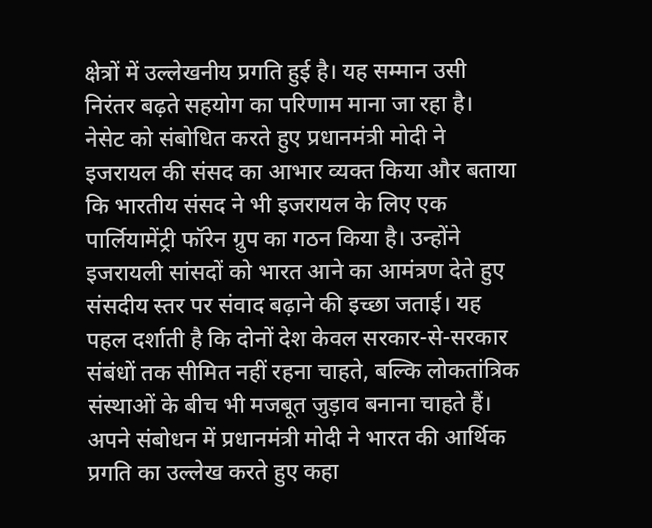क्षेत्रों में उल्लेखनीय प्रगति हुई है। यह सम्मान उसी निरंतर बढ़ते सहयोग का परिणाम माना जा रहा है।
नेसेट को संबोधित करते हुए प्रधानमंत्री मोदी ने इजरायल की संसद का आभार व्यक्त किया और बताया कि भारतीय संसद ने भी इजरायल के लिए एक पार्लियामेंट्री फॉरेन ग्रुप का गठन किया है। उन्होंने इजरायली सांसदों को भारत आने का आमंत्रण देते हुए संसदीय स्तर पर संवाद बढ़ाने की इच्छा जताई। यह पहल दर्शाती है कि दोनों देश केवल सरकार-से-सरकार संबंधों तक सीमित नहीं रहना चाहते, बल्कि लोकतांत्रिक संस्थाओं के बीच भी मजबूत जुड़ाव बनाना चाहते हैं।
अपने संबोधन में प्रधानमंत्री मोदी ने भारत की आर्थिक प्रगति का उल्लेख करते हुए कहा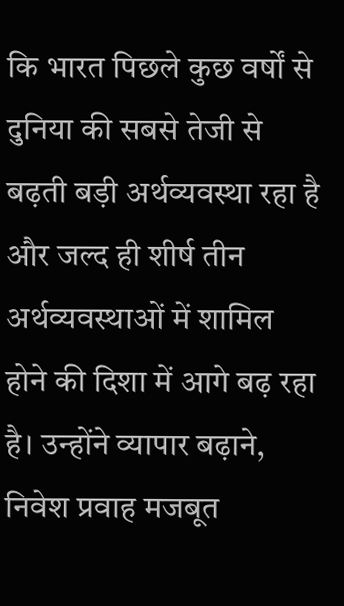कि भारत पिछले कुछ वर्षों से दुनिया की सबसे तेजी से बढ़ती बड़ी अर्थव्यवस्था रहा है और जल्द ही शीर्ष तीन अर्थव्यवस्थाओं में शामिल होने की दिशा में आगे बढ़ रहा है। उन्होंने व्यापार बढ़ाने, निवेश प्रवाह मजबूत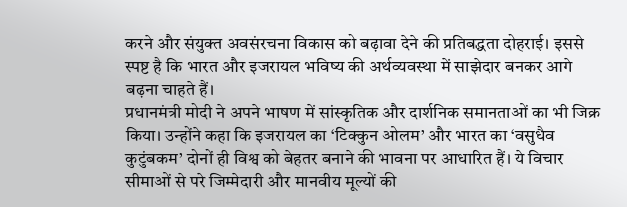करने और संयुक्त अवसंरचना विकास को बढ़ावा देने की प्रतिबद्धता दोहराई। इससे स्पष्ट है कि भारत और इजरायल भविष्य की अर्थव्यवस्था में साझेदार बनकर आगे बढ़ना चाहते हैं।
प्रधानमंत्री मोदी ने अपने भाषण में सांस्कृतिक और दार्शनिक समानताओं का भी जिक्र किया। उन्होंने कहा कि इजरायल का ‘टिक्कुन ओलम’ और भारत का ‘वसुधैव कुटुंबकम’ दोनों ही विश्व को बेहतर बनाने की भावना पर आधारित हैं। ये विचार सीमाओं से परे जिम्मेदारी और मानवीय मूल्यों की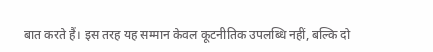बात करते हैं। इस तरह यह सम्मान केवल कूटनीतिक उपलब्धि नहीं, बल्कि दो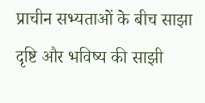प्राचीन सभ्यताओं के बीच साझा दृष्टि और भविष्य की साझी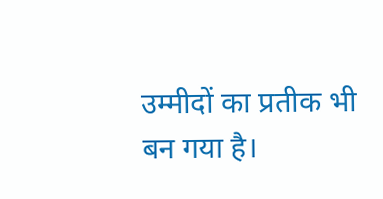उम्मीदों का प्रतीक भी बन गया है।